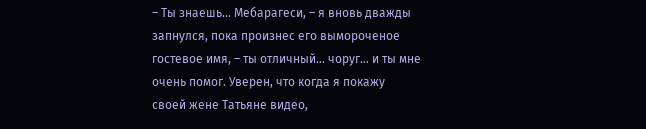– Ты знаешь… Мебарагеси, – я вновь дважды запнулся, пока произнес его вымороченое гостевое имя, – ты отличный… чоруг… и ты мне очень помог. Уверен, что когда я покажу своей жене Татьяне видео,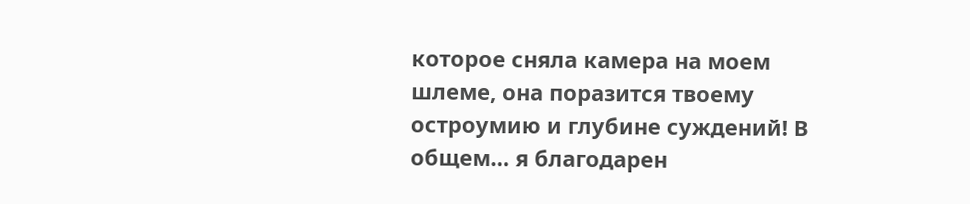которое сняла камера на моем шлеме, она поразится твоему остроумию и глубине суждений! В общем… я благодарен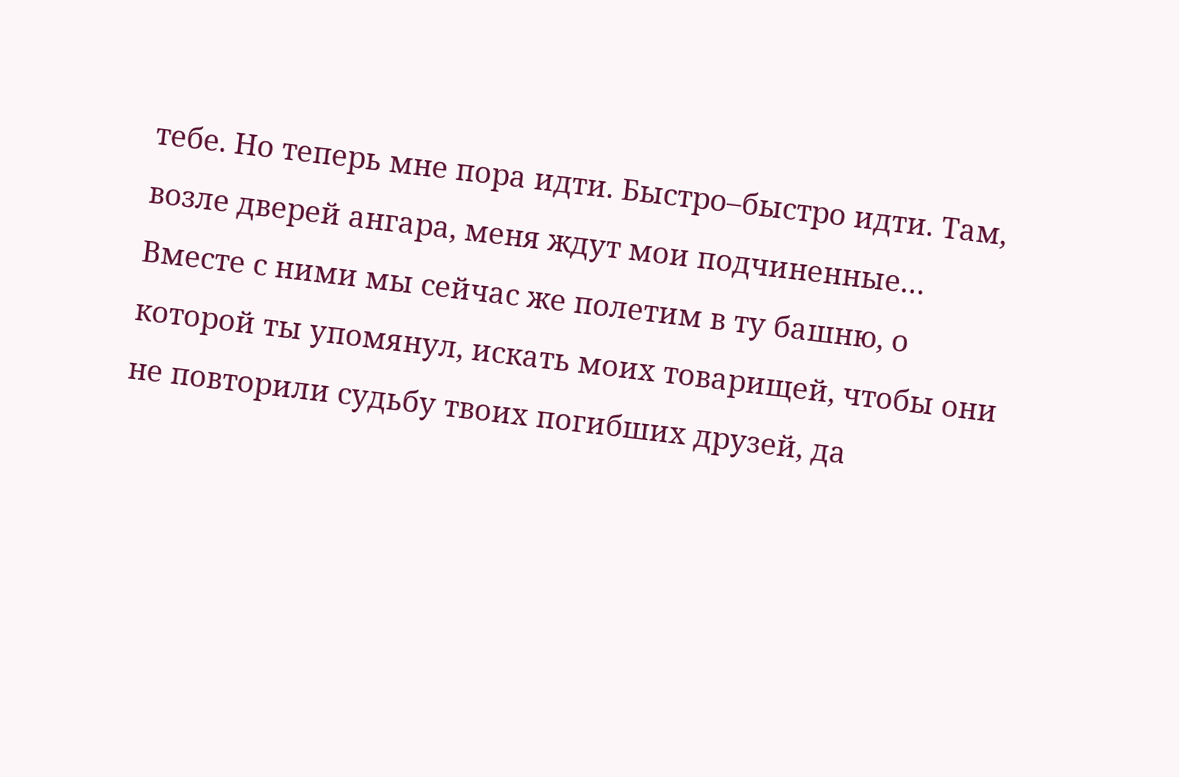тебе. Но теперь мне пора идти. Быстро–быстро идти. Там, возле дверей ангара, меня ждут мои подчиненные… Вместе с ними мы сейчас же полетим в ту башню, о которой ты упомянул, искать моих товарищей, чтобы они не повторили судьбу твоих погибших друзей, да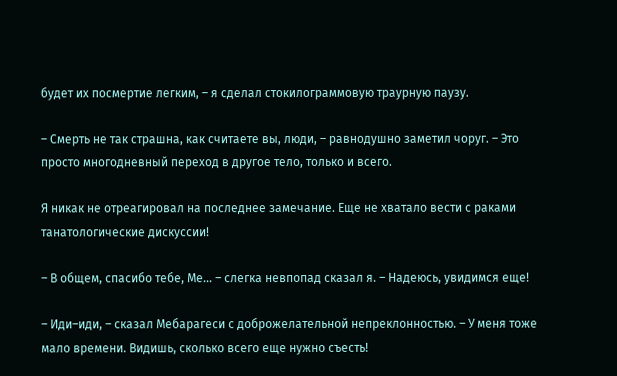будет их посмертие легким, – я сделал стокилограммовую траурную паузу.

– Смерть не так страшна, как считаете вы, люди, – равнодушно заметил чоруг. – Это просто многодневный переход в другое тело, только и всего.

Я никак не отреагировал на последнее замечание. Еще не хватало вести с раками танатологические дискуссии!

– В общем, спасибо тебе, Ме… – слегка невпопад сказал я. – Надеюсь, увидимся еще!

– Иди–иди, – сказал Мебарагеси с доброжелательной непреклонностью. – У меня тоже мало времени. Видишь, сколько всего еще нужно съесть!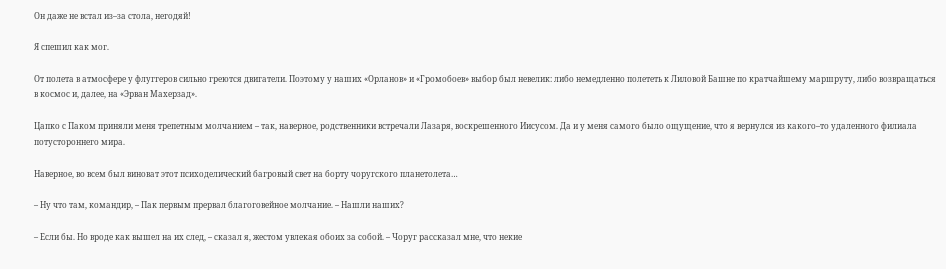Он даже не встал из–за стола, негодяй!

Я спешил как мог.

От полета в атмосфере у флуггеров сильно греются двигатели. Поэтому у наших «Орланов» и «Громобоев» выбор был невелик: либо немедленно полететь к Лиловой Башне по кратчайшему маршруту, либо возвращаться в космос и, далее, на «Эрван Махерзад».

Цапко с Паком приняли меня трепетным молчанием – так, наверное, родственники встречали Лазаря, воскрешенного Иисусом. Да и у меня самого было ощущение, что я вернулся из какого–то удаленного филиала потустороннего мира.

Наверное, во всем был виноват этот психоделический багровый свет на борту чоругского планетолета…

– Ну что там, командир, – Пак первым прервал благоговейное молчание. – Нашли наших?

– Если бы. Но вроде как вышел на их след, – сказал я, жестом увлекая обоих за собой. – Чоруг рассказал мне, что некие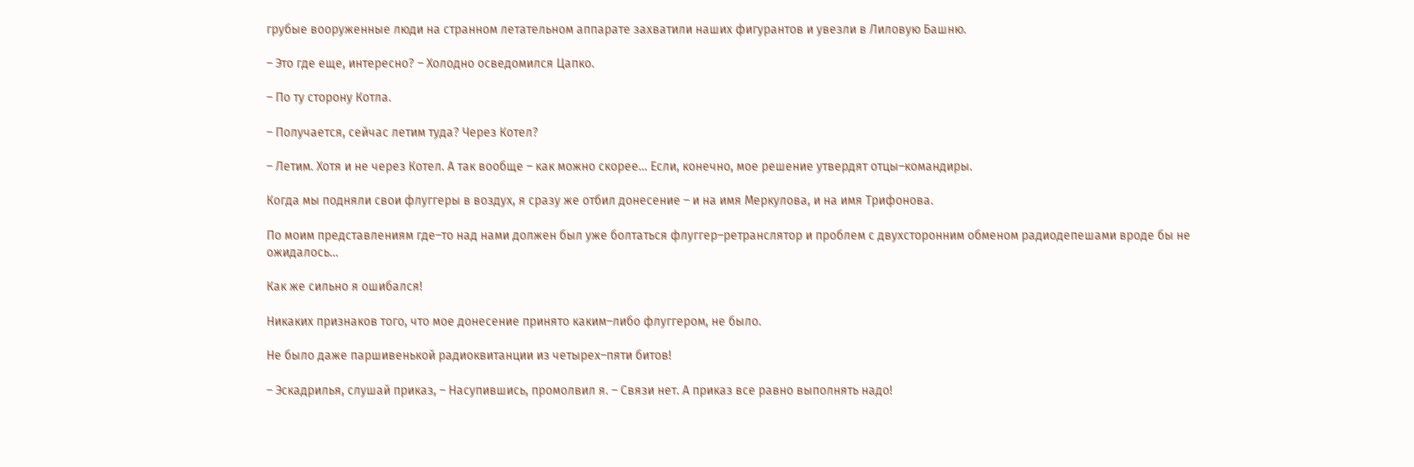грубые вооруженные люди на странном летательном аппарате захватили наших фигурантов и увезли в Лиловую Башню.

– Это где еще, интересно? – Холодно осведомился Цапко.

– По ту сторону Котла.

– Получается, сейчас летим туда? Через Котел?

– Летим. Хотя и не через Котел. А так вообще – как можно скорее… Если, конечно, мое решение утвердят отцы–командиры.

Когда мы подняли свои флуггеры в воздух, я сразу же отбил донесение – и на имя Меркулова, и на имя Трифонова.

По моим представлениям где–то над нами должен был уже болтаться флуггер–ретранслятор и проблем с двухсторонним обменом радиодепешами вроде бы не ожидалось…

Как же сильно я ошибался!

Никаких признаков того, что мое донесение принято каким–либо флуггером, не было.

Не было даже паршивенькой радиоквитанции из четырех–пяти битов!

– Эскадрилья, слушай приказ, – Насупившись, промолвил я. – Связи нет. А приказ все равно выполнять надо!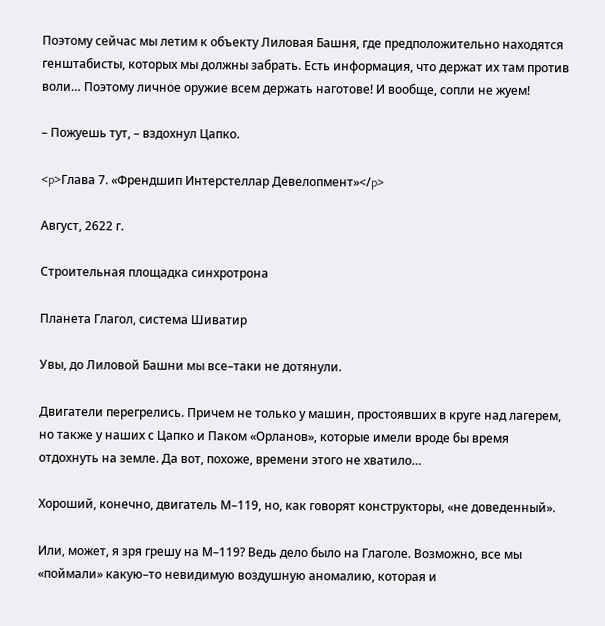Поэтому сейчас мы летим к объекту Лиловая Башня, где предположительно находятся генштабисты, которых мы должны забрать. Есть информация, что держат их там против воли… Поэтому личное оружие всем держать наготове! И вообще, сопли не жуем!

– Пожуешь тут, – вздохнул Цапко.

<p>Глава 7. «Френдшип Интерстеллар Девелопмент»</p>

Август, 2622 г.

Строительная площадка синхротрона

Планета Глагол, система Шиватир

Увы, до Лиловой Башни мы все–таки не дотянули.

Двигатели перегрелись. Причем не только у машин, простоявших в круге над лагерем, но также у наших с Цапко и Паком «Орланов», которые имели вроде бы время отдохнуть на земле. Да вот, похоже, времени этого не хватило…

Хороший, конечно, двигатель М–119, но, как говорят конструкторы, «не доведенный».

Или, может, я зря грешу на М–119? Ведь дело было на Глаголе. Возможно, все мы «поймали» какую–то невидимую воздушную аномалию, которая и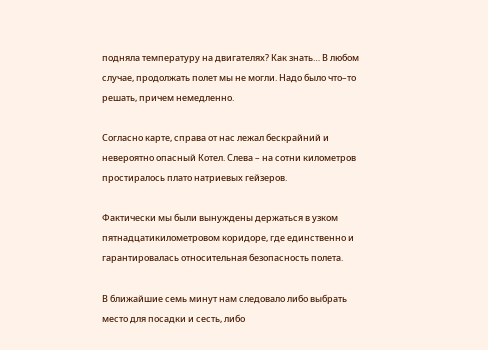подняла температуру на двигателях? Как знать… В любом случае, продолжать полет мы не могли. Надо было что–то решать, причем немедленно.

Согласно карте, справа от нас лежал бескрайний и невероятно опасный Котел. Слева – на сотни километров простиралось плато натриевых гейзеров.

Фактически мы были вынуждены держаться в узком пятнадцатикилометровом коридоре, где единственно и гарантировалась относительная безопасность полета.

В ближайшие семь минут нам следовало либо выбрать место для посадки и сесть, либо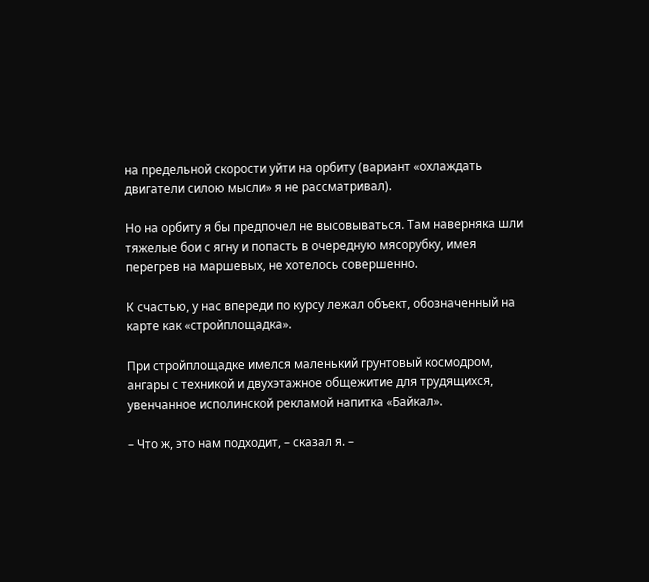на предельной скорости уйти на орбиту (вариант «охлаждать двигатели силою мысли» я не рассматривал).

Но на орбиту я бы предпочел не высовываться. Там наверняка шли тяжелые бои с ягну и попасть в очередную мясорубку, имея перегрев на маршевых, не хотелось совершенно.

К счастью, у нас впереди по курсу лежал объект, обозначенный на карте как «стройплощадка».

При стройплощадке имелся маленький грунтовый космодром, ангары с техникой и двухэтажное общежитие для трудящихся, увенчанное исполинской рекламой напитка «Байкал».

– Что ж, это нам подходит, – сказал я. –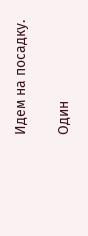Идем на посадку.

Один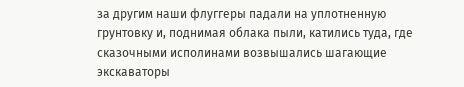за другим наши флуггеры падали на уплотненную грунтовку и, поднимая облака пыли, катились туда, где сказочными исполинами возвышались шагающие экскаваторы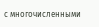с многочисленными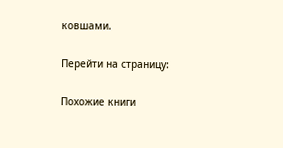ковшами.

Перейти на страницу:

Похожие книги